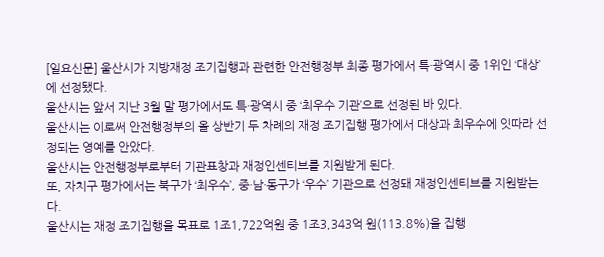[일요신문] 울산시가 지방재정 조기집행과 관련한 안전행정부 최종 평가에서 특·광역시 중 1위인 ‘대상’에 선정됐다.
울산시는 앞서 지난 3월 말 평가에서도 특·광역시 중 ‘최우수 기관’으로 선정된 바 있다.
울산시는 이로써 안전행정부의 올 상반기 두 차례의 재정 조기집행 평가에서 대상과 최우수에 잇따라 선정되는 영예를 안았다.
울산시는 안전행정부로부터 기관표창과 재정인센티브를 지원받게 된다.
또, 자치구 평가에서는 북구가 ‘최우수’, 중·남·동구가 ‘우수’ 기관으로 선정돼 재정인센티브를 지원받는다.
울산시는 재정 조기집행을 목표로 1조1,722억원 중 1조3,343억 원(113.8%)을 집행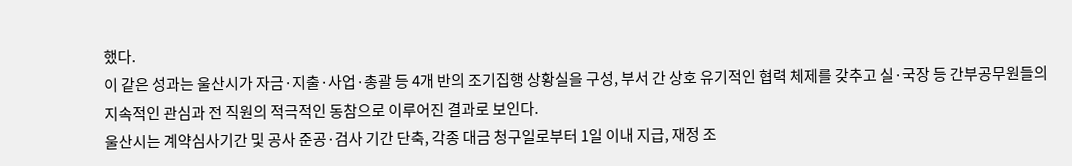했다.
이 같은 성과는 울산시가 자금·지출·사업·총괄 등 4개 반의 조기집행 상황실을 구성, 부서 간 상호 유기적인 협력 체제를 갖추고 실·국장 등 간부공무원들의 지속적인 관심과 전 직원의 적극적인 동참으로 이루어진 결과로 보인다.
울산시는 계약심사기간 및 공사 준공·검사 기간 단축, 각종 대금 청구일로부터 1일 이내 지급, 재정 조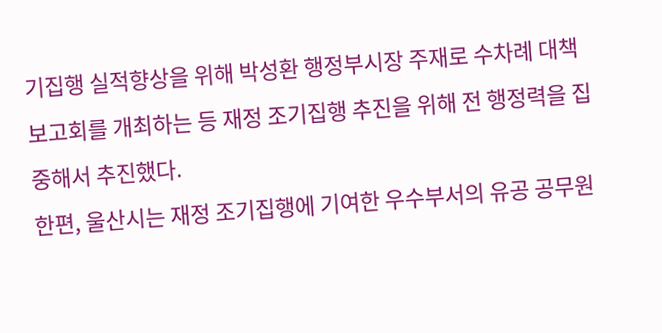기집행 실적향상을 위해 박성환 행정부시장 주재로 수차례 대책보고회를 개최하는 등 재정 조기집행 추진을 위해 전 행정력을 집중해서 추진했다.
한편, 울산시는 재정 조기집행에 기여한 우수부서의 유공 공무원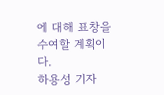에 대해 표창을 수여할 계획이다.
하용성 기자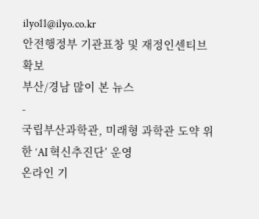ilyo11@ilyo.co.kr
안전행정부 기관표창 및 재정인센티브 확보
부산/경남 많이 본 뉴스
-
국립부산과학관, 미래형 과학관 도약 위한 ‘AI 혁신추진단’ 운영
온라인 기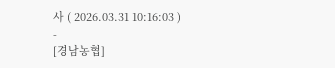사 ( 2026.03.31 10:16:03 )
-
[경남농협]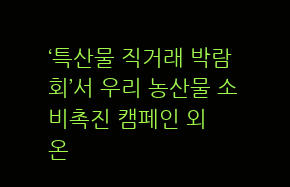‘특산물 직거래 박람회’서 우리 농산물 소비촉진 캠페인 외
온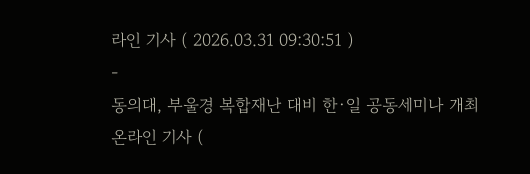라인 기사 ( 2026.03.31 09:30:51 )
-
동의대, 부울경 복합재난 대비 한·일 공동세미나 개최
온라인 기사 (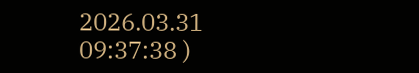2026.03.31 09:37:38 )